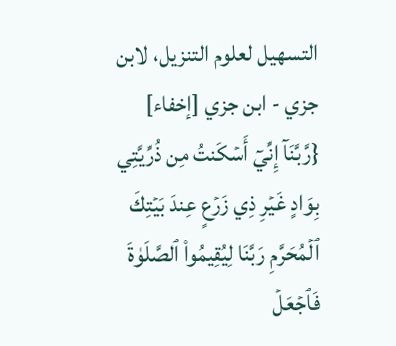التسهيل لعلوم التنزيل، لابن جزي - ابن جزي [إخفاء]
{رَّبَّنَآ إِنِّيٓ أَسۡكَنتُ مِن ذُرِّيَّتِي بِوَادٍ غَيۡرِ ذِي زَرۡعٍ عِندَ بَيۡتِكَ ٱلۡمُحَرَّمِ رَبَّنَا لِيُقِيمُواْ ٱلصَّلَوٰةَ فَٱجۡعَلۡ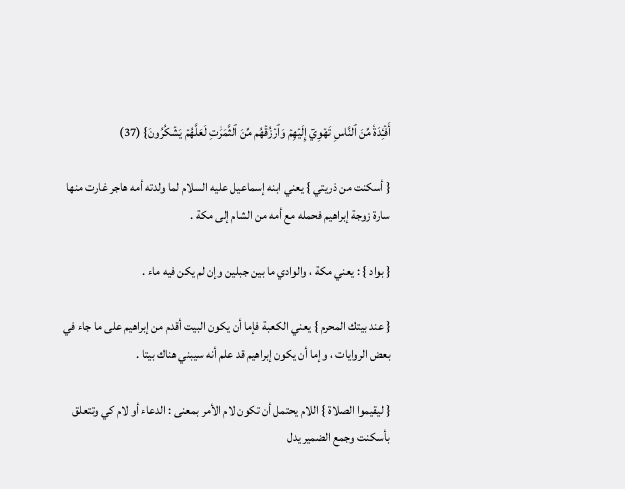أَفۡـِٔدَةٗ مِّنَ ٱلنَّاسِ تَهۡوِيٓ إِلَيۡهِمۡ وَٱرۡزُقۡهُم مِّنَ ٱلثَّمَرَٰتِ لَعَلَّهُمۡ يَشۡكُرُونَ} (37)

{ أسكنت من ذريتي } يعني ابنه إسماعيل عليه السلام لما ولدته أمه هاجر غارت منها سارة زوجة إبراهيم فحمله مع أمه من الشام إلى مكة .

{ بواد } : يعني مكة ، والوادي ما بين جبلين وإن لم يكن فيه ماء .

{ عند بيتك المحرم } يعني الكعبة فإما أن يكون البيت أقدم من إبراهيم على ما جاء في بعض الروايات ، وإما أن يكون إبراهيم قد علم أنه سيبني هناك بيتا .

{ ليقيموا الصلاة } اللام يحتمل أن تكون لام الأمر بمعنى : الدعاء أو لام كي وتتعلق بأسكنت وجمع الضمير يدل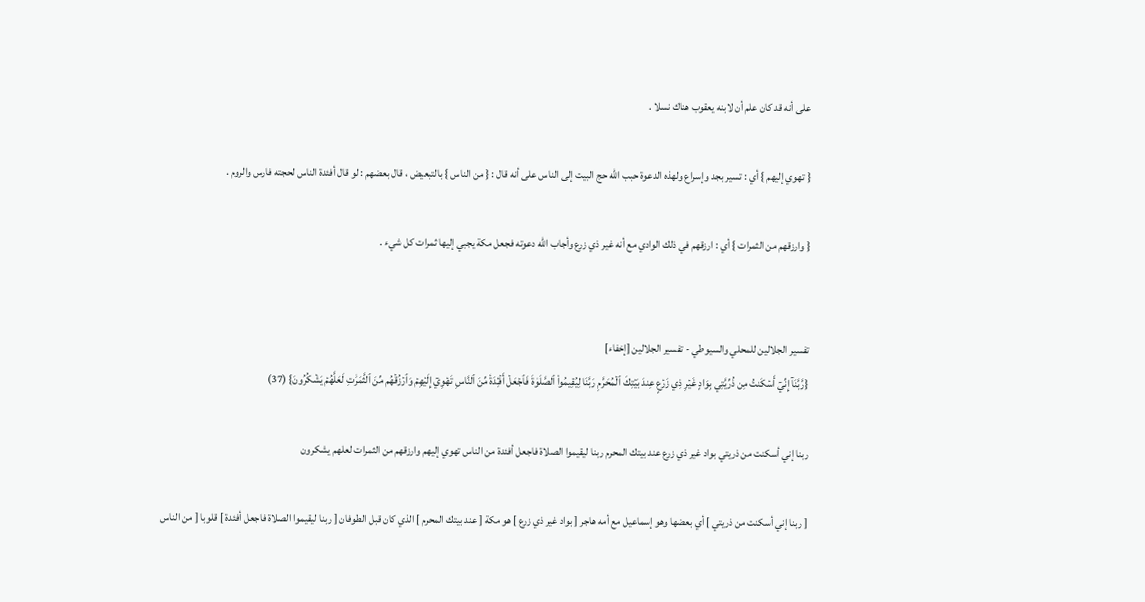على أنه قد كان علم أن لابنه يعقوب هناك نسلا .

{ تهوي إليهم } أي : تسير بجد وإسراع ولهذه الدعوة حبب الله حج البيت إلى الناس على أنه قال : { من الناس } بالتبعيض ، قال بعضهم : لو قال أفئدة الناس لحجته فارس والروم .

{ وارزقهم من الثمرات } أي : ارزقهم في ذلك الوادي مع أنه غير ذي زرع وأجاب الله دعوته فجعل مكة يجبي إليها ثمرات كل شيء .


تفسير الجلالين للمحلي والسيوطي - تفسير الجلالين [إخفاء]
{رَّبَّنَآ إِنِّيٓ أَسۡكَنتُ مِن ذُرِّيَّتِي بِوَادٍ غَيۡرِ ذِي زَرۡعٍ عِندَ بَيۡتِكَ ٱلۡمُحَرَّمِ رَبَّنَا لِيُقِيمُواْ ٱلصَّلَوٰةَ فَٱجۡعَلۡ أَفۡـِٔدَةٗ مِّنَ ٱلنَّاسِ تَهۡوِيٓ إِلَيۡهِمۡ وَٱرۡزُقۡهُم مِّنَ ٱلثَّمَرَٰتِ لَعَلَّهُمۡ يَشۡكُرُونَ} (37)

ربنا إني أسكنت من ذريتي بواد غير ذي زرع عند بيتك المحرم ربنا ليقيموا الصلاة فاجعل أفئدة من الناس تهوي إليهم وارزقهم من الثمرات لعلهم يشكرون

[ ربنا إني أسكنت من ذريتي ] أي بعضها وهو إسماعيل مع أمه هاجر [ بواد غير ذي زرع ] هو مكة [ عند بيتك المحرم ] الذي كان قبل الطوفان [ ربنا ليقيموا الصلاة فاجعل أفئدة ] قلوبا [ من الناس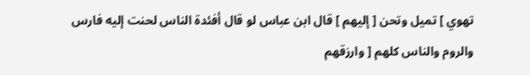تهوي ] تميل وتحن [ إليهم ] قال ابن عباس لو قال أفئدة الناس لحنت إليه فارس والروم والناس كلهم [ وارزقهم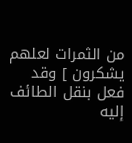من الثمرات لعلهم يشكرون ] وقد فعل بنقل الطائف إليه